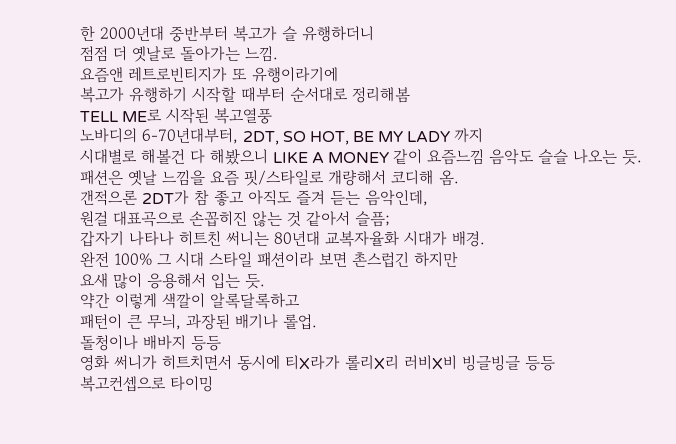한 2000년대 중반부터 복고가 슬 유행하더니
점점 더 옛날로 돌아가는 느낌.
요즘앤 레트로빈티지가 또 유행이라기에
복고가 유행하기 시작할 때부터 순서대로 정리해봄
TELL ME로 시작된 복고열풍
노바디의 6-70년대부터, 2DT, SO HOT, BE MY LADY 까지
시대별로 해볼건 다 해봤으니 LIKE A MONEY 같이 요즘느낌 음악도 슬슬 나오는 듯.
패션은 옛날 느낌을 요즘 핏/스타일로 개량해서 코디해 옴.
갠적으론 2DT가 참 좋고 아직도 즐겨 듣는 음악인데,
원걸 대표곡으로 손꼽히진 않는 것 같아서 슬픔;
갑자기 나타나 히트친 써니는 80년대 교복자율화 시대가 배경.
완전 100% 그 시대 스타일 패션이라 보면 촌스럽긴 하지만
요새 많이 응용해서 입는 듯.
약간 이렇게 색깔이 알록달록하고
패턴이 큰 무늬, 과장된 배기나 롤업.
돌청이나 배바지 등등
영화 써니가 히트치면서 동시에 티X라가 롤리X리 러비X비 빙글빙글 등등
복고컨셉으로 타이밍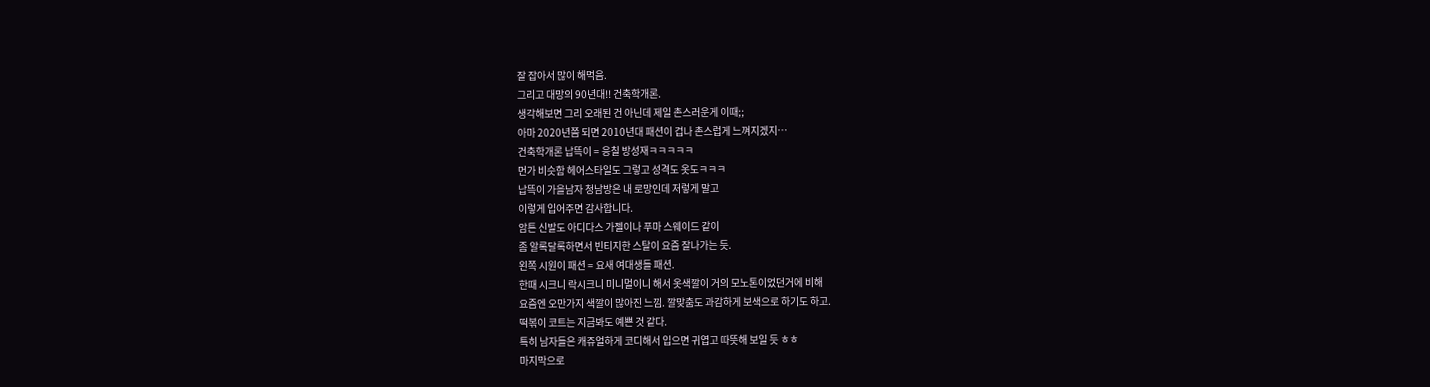잘 잡아서 많이 해먹음.
그리고 대망의 90년대!! 건축학개론.
생각해보면 그리 오래된 건 아닌데 제일 촌스러운게 이때;;
아마 2020년쯤 되면 2010년대 패션이 겁나 촌스럽게 느껴지겠지…
건축학개론 납뜩이 = 응칠 방성재ㅋㅋㅋㅋㅋ
먼가 비슷함 헤어스타일도 그렇고 성격도 옷도ㅋㅋㅋ
납뜩이 가을남자 청남방은 내 로망인데 저렇게 말고
이렇게 입어주면 감사합니다.
암튼 신발도 아디다스 가젤이나 푸마 스웨이드 같이
좀 알록달록하면서 빈티지한 스탈이 요즘 잘나가는 듯.
왼쪽 시원이 패션 = 요새 여대생들 패션.
한때 시크니 락시크니 미니멀이니 해서 옷색깔이 거의 모노톤이었던거에 비해
요즘엔 오만가지 색깔이 많아진 느낌. 깔맞춤도 과감하게 보색으로 하기도 하고.
떡볶이 코트는 지금봐도 예쁜 것 같다.
특히 남자들은 캐쥬얼하게 코디해서 입으면 귀엽고 따뜻해 보일 듯 ㅎㅎ
마지막으로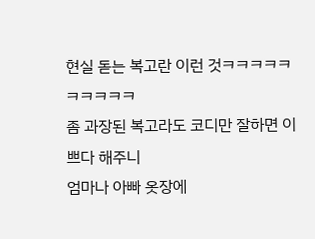현실 돋는 복고란 이런 것ㅋㅋㅋㅋㅋㅋㅋㅋㅋㅋ
좀 과장된 복고라도 코디만 잘하면 이쁘다 해주니
엄마나 아빠 옷장에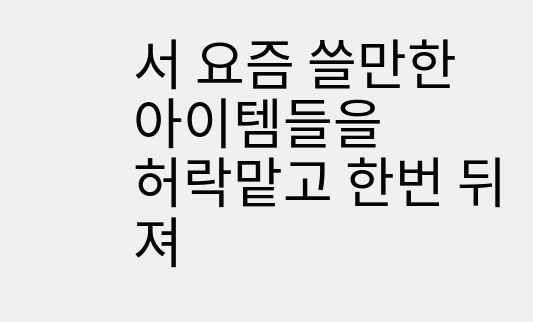서 요즘 쓸만한 아이템들을
허락맡고 한번 뒤져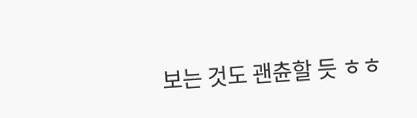보는 것도 괜츈할 듯 ㅎㅎ